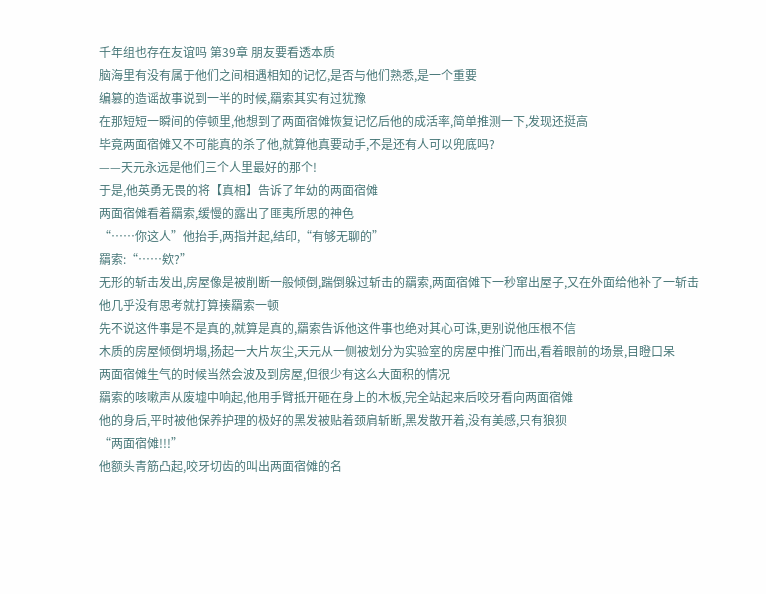千年组也存在友谊吗 第39章 朋友要看透本质
脑海里有没有属于他们之间相遇相知的记忆,是否与他们熟悉,是一个重要
编篡的造谣故事说到一半的时候,羂索其实有过犹豫
在那短短一瞬间的停顿里,他想到了两面宿傩恢复记忆后他的成活率,简单推测一下,发现还挺高
毕竟两面宿傩又不可能真的杀了他,就算他真要动手,不是还有人可以兜底吗?
——天元永远是他们三个人里最好的那个!
于是,他英勇无畏的将【真相】告诉了年幼的两面宿傩
两面宿傩看着羂索,缓慢的露出了匪夷所思的神色
“……你这人”他抬手,两指并起,结印,“有够无聊的”
羂索:“……欸?”
无形的斩击发出,房屋像是被削断一般倾倒,踹倒躲过斩击的羂索,两面宿傩下一秒窜出屋子,又在外面给他补了一斩击
他几乎没有思考就打算揍羂索一顿
先不说这件事是不是真的,就算是真的,羂索告诉他这件事也绝对其心可诛,更别说他压根不信
木质的房屋倾倒坍塌,扬起一大片灰尘,天元从一侧被划分为实验室的房屋中推门而出,看着眼前的场景,目瞪口呆
两面宿傩生气的时候当然会波及到房屋,但很少有这么大面积的情况
羂索的咳嗽声从废墟中响起,他用手臂抵开砸在身上的木板,完全站起来后咬牙看向两面宿傩
他的身后,平时被他保养护理的极好的黑发被贴着颈肩斩断,黑发散开着,没有美感,只有狼狈
“两面宿傩!!!”
他额头青筋凸起,咬牙切齿的叫出两面宿傩的名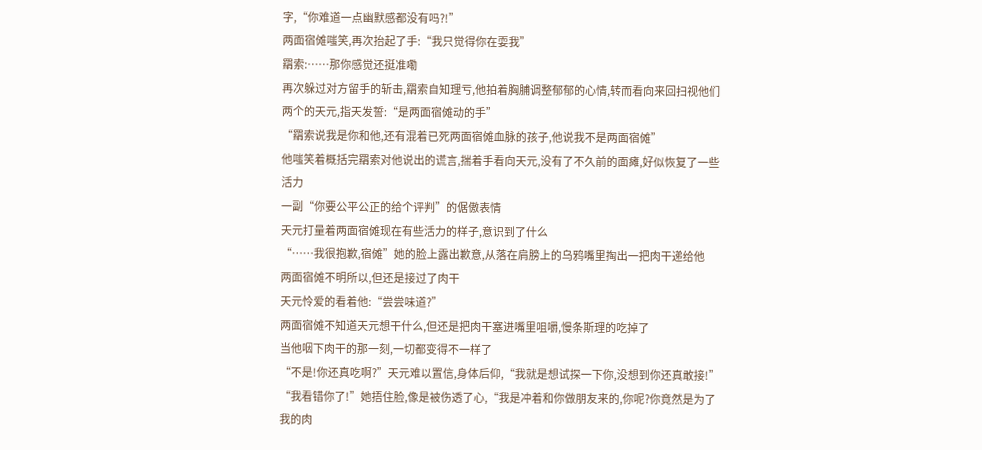字,“你难道一点幽默感都没有吗?!”
两面宿傩嗤笑,再次抬起了手:“我只觉得你在耍我”
羂索:……那你感觉还挺准嘞
再次躲过对方留手的斩击,羂索自知理亏,他拍着胸脯调整郁郁的心情,转而看向来回扫视他们两个的天元,指天发誓:“是两面宿傩动的手”
“羂索说我是你和他,还有混着已死两面宿傩血脉的孩子,他说我不是两面宿傩”
他嗤笑着概括完羂索对他说出的谎言,揣着手看向天元,没有了不久前的面瘫,好似恢复了一些活力
一副“你要公平公正的给个评判”的倨傲表情
天元打量着两面宿傩现在有些活力的样子,意识到了什么
“……我很抱歉,宿傩”她的脸上露出歉意,从落在肩膀上的乌鸦嘴里掏出一把肉干递给他
两面宿傩不明所以,但还是接过了肉干
天元怜爱的看着他:“尝尝味道?”
两面宿傩不知道天元想干什么,但还是把肉干塞进嘴里咀嚼,慢条斯理的吃掉了
当他咽下肉干的那一刻,一切都变得不一样了
“不是!你还真吃啊?”天元难以置信,身体后仰,“我就是想试探一下你,没想到你还真敢接!”
“我看错你了!”她捂住脸,像是被伤透了心,“我是冲着和你做朋友来的,你呢?你竟然是为了我的肉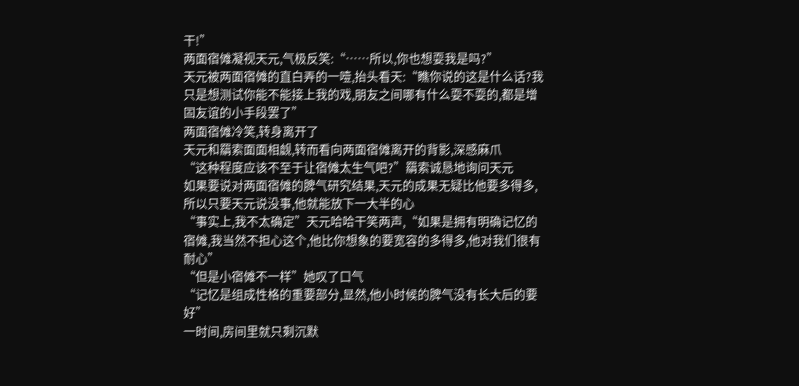干!”
两面宿傩凝视天元,气极反笑:“……所以,你也想耍我是吗?”
天元被两面宿傩的直白弄的一噎,抬头看天:“瞧你说的这是什么话?我只是想测试你能不能接上我的戏,朋友之间哪有什么耍不耍的,都是增固友谊的小手段罢了”
两面宿傩冷笑,转身离开了
天元和羂索面面相觑,转而看向两面宿傩离开的背影,深感麻爪
“这种程度应该不至于让宿傩太生气吧?”羂索诚恳地询问天元
如果要说对两面宿傩的脾气研究结果,天元的成果无疑比他要多得多,所以只要天元说没事,他就能放下一大半的心
“事实上,我不太确定”天元哈哈干笑两声,“如果是拥有明确记忆的宿傩,我当然不担心这个,他比你想象的要宽容的多得多,他对我们很有耐心”
“但是小宿傩不一样”她叹了口气
“记忆是组成性格的重要部分,显然,他小时候的脾气没有长大后的要好”
一时间,房间里就只剩沉默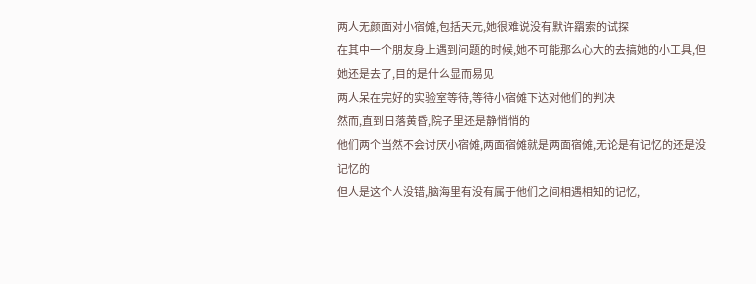两人无颜面对小宿傩,包括天元,她很难说没有默许羂索的试探
在其中一个朋友身上遇到问题的时候,她不可能那么心大的去搞她的小工具,但她还是去了,目的是什么显而易见
两人呆在完好的实验室等待,等待小宿傩下达对他们的判决
然而,直到日落黄昏,院子里还是静悄悄的
他们两个当然不会讨厌小宿傩,两面宿傩就是两面宿傩,无论是有记忆的还是没记忆的
但人是这个人没错,脑海里有没有属于他们之间相遇相知的记忆,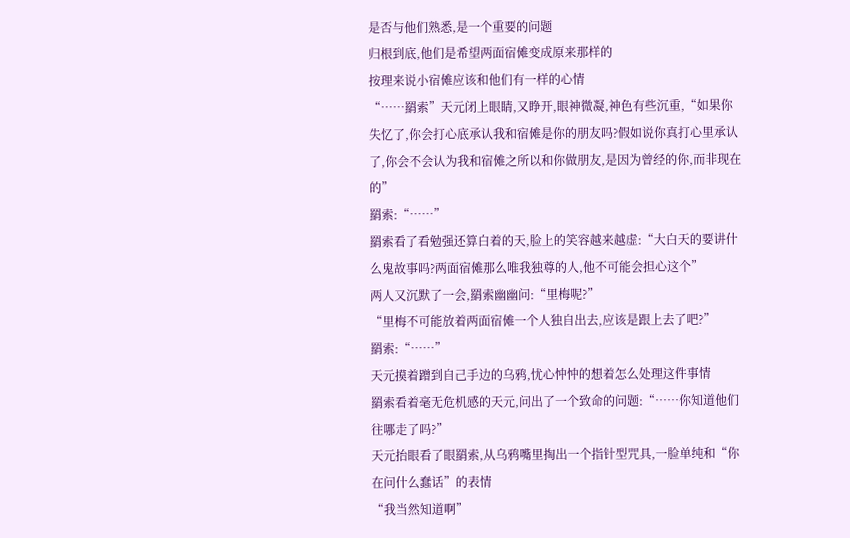是否与他们熟悉,是一个重要的问题
归根到底,他们是希望两面宿傩变成原来那样的
按理来说小宿傩应该和他们有一样的心情
“……羂索”天元闭上眼睛,又睁开,眼神微凝,神色有些沉重,“如果你失忆了,你会打心底承认我和宿傩是你的朋友吗?假如说你真打心里承认了,你会不会认为我和宿傩之所以和你做朋友,是因为曾经的你,而非现在的”
羂索:“……”
羂索看了看勉强还算白着的天,脸上的笑容越来越虚:“大白天的要讲什么鬼故事吗?两面宿傩那么唯我独尊的人,他不可能会担心这个”
两人又沉默了一会,羂索幽幽问:“里梅呢?”
“里梅不可能放着两面宿傩一个人独自出去,应该是跟上去了吧?”
羂索:“……”
天元摸着蹭到自己手边的乌鸦,忧心忡忡的想着怎么处理这件事情
羂索看着毫无危机感的天元,问出了一个致命的问题:“……你知道他们往哪走了吗?”
天元抬眼看了眼羂索,从乌鸦嘴里掏出一个指针型咒具,一脸单纯和“你在问什么蠢话”的表情
“我当然知道啊”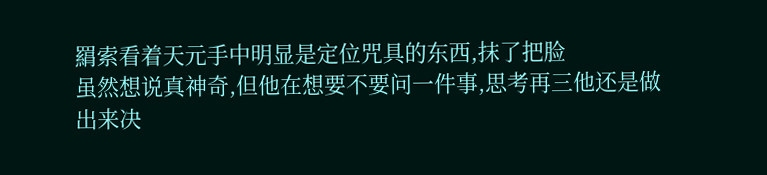羂索看着天元手中明显是定位咒具的东西,抹了把脸
虽然想说真神奇,但他在想要不要问一件事,思考再三他还是做出来决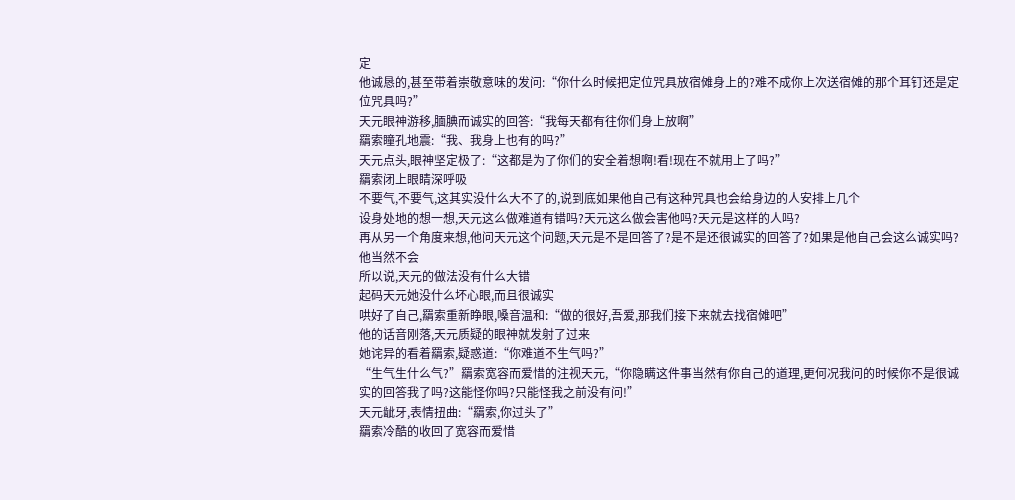定
他诚恳的,甚至带着崇敬意味的发问:“你什么时候把定位咒具放宿傩身上的?难不成你上次送宿傩的那个耳钉还是定位咒具吗?”
天元眼神游移,腼腆而诚实的回答:“我每天都有往你们身上放啊”
羂索瞳孔地震:“我、我身上也有的吗?”
天元点头,眼神坚定极了:“这都是为了你们的安全着想啊!看!现在不就用上了吗?”
羂索闭上眼睛深呼吸
不要气,不要气,这其实没什么大不了的,说到底如果他自己有这种咒具也会给身边的人安排上几个
设身处地的想一想,天元这么做难道有错吗?天元这么做会害他吗?天元是这样的人吗?
再从另一个角度来想,他问天元这个问题,天元是不是回答了?是不是还很诚实的回答了?如果是他自己会这么诚实吗?他当然不会
所以说,天元的做法没有什么大错
起码天元她没什么坏心眼,而且很诚实
哄好了自己,羂索重新睁眼,嗓音温和:“做的很好,吾爱,那我们接下来就去找宿傩吧”
他的话音刚落,天元质疑的眼神就发射了过来
她诧异的看着羂索,疑惑道:“你难道不生气吗?”
“生气生什么气?”羂索宽容而爱惜的注视天元,“你隐瞒这件事当然有你自己的道理,更何况我问的时候你不是很诚实的回答我了吗?这能怪你吗?只能怪我之前没有问!”
天元龇牙,表情扭曲:“羂索,你过头了”
羂索冷酷的收回了宽容而爱惜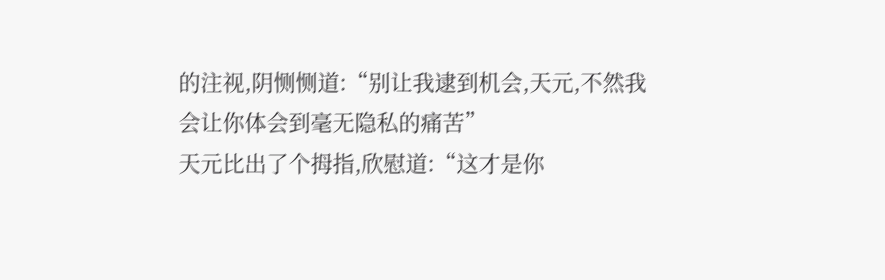的注视,阴恻恻道:“别让我逮到机会,天元,不然我会让你体会到毫无隐私的痛苦”
天元比出了个拇指,欣慰道:“这才是你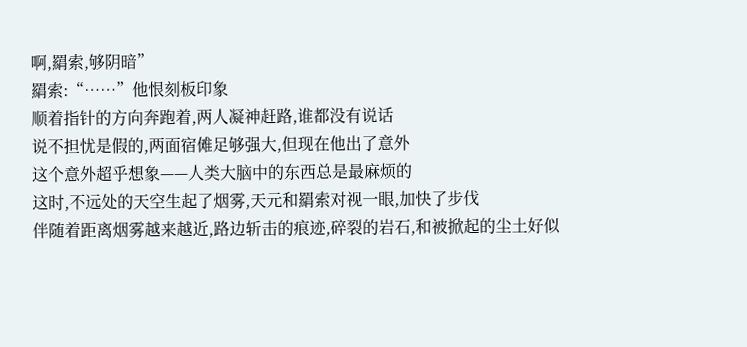啊,羂索,够阴暗”
羂索:“……”他恨刻板印象
顺着指针的方向奔跑着,两人凝神赶路,谁都没有说话
说不担忧是假的,两面宿傩足够强大,但现在他出了意外
这个意外超乎想象——人类大脑中的东西总是最麻烦的
这时,不远处的天空生起了烟雾,天元和羂索对视一眼,加快了步伐
伴随着距离烟雾越来越近,路边斩击的痕迹,碎裂的岩石,和被掀起的尘土好似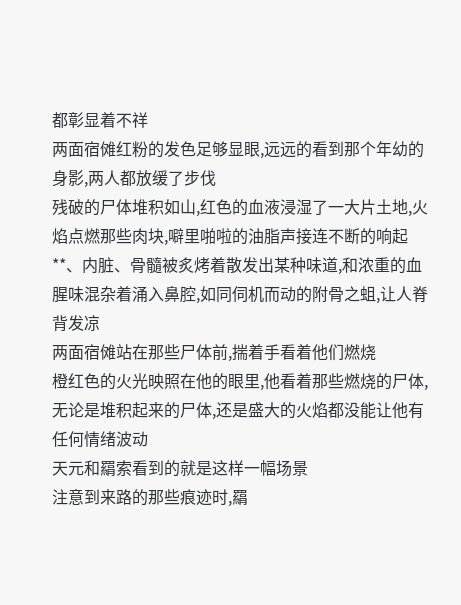都彰显着不祥
两面宿傩红粉的发色足够显眼,远远的看到那个年幼的身影,两人都放缓了步伐
残破的尸体堆积如山,红色的血液浸湿了一大片土地,火焰点燃那些肉块,噼里啪啦的油脂声接连不断的响起
**、内脏、骨髓被炙烤着散发出某种味道,和浓重的血腥味混杂着涌入鼻腔,如同伺机而动的附骨之蛆,让人脊背发凉
两面宿傩站在那些尸体前,揣着手看着他们燃烧
橙红色的火光映照在他的眼里,他看着那些燃烧的尸体,无论是堆积起来的尸体,还是盛大的火焰都没能让他有任何情绪波动
天元和羂索看到的就是这样一幅场景
注意到来路的那些痕迹时,羂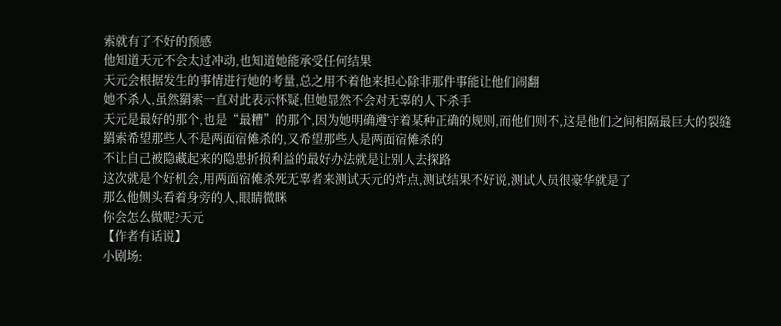索就有了不好的预感
他知道天元不会太过冲动,也知道她能承受任何结果
天元会根据发生的事情进行她的考量,总之用不着他来担心除非那件事能让他们闹翻
她不杀人,虽然羂索一直对此表示怀疑,但她显然不会对无辜的人下杀手
天元是最好的那个,也是“最糟”的那个,因为她明确遵守着某种正确的规则,而他们则不,这是他们之间相隔最巨大的裂缝
羂索希望那些人不是两面宿傩杀的,又希望那些人是两面宿傩杀的
不让自己被隐藏起来的隐患折损利益的最好办法就是让别人去探路
这次就是个好机会,用两面宿傩杀死无辜者来测试天元的炸点,测试结果不好说,测试人员很豪华就是了
那么他侧头看着身旁的人,眼睛微眯
你会怎么做呢?天元
【作者有话说】
小剧场: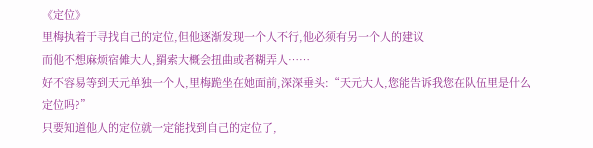《定位》
里梅执着于寻找自己的定位,但他逐渐发现一个人不行,他必须有另一个人的建议
而他不想麻烦宿傩大人,羂索大概会扭曲或者糊弄人……
好不容易等到天元单独一个人,里梅跪坐在她面前,深深垂头:“天元大人,您能告诉我您在队伍里是什么定位吗?”
只要知道他人的定位就一定能找到自己的定位了,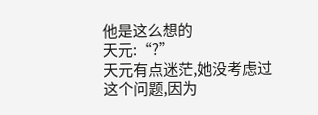他是这么想的
天元:“?”
天元有点迷茫,她没考虑过这个问题,因为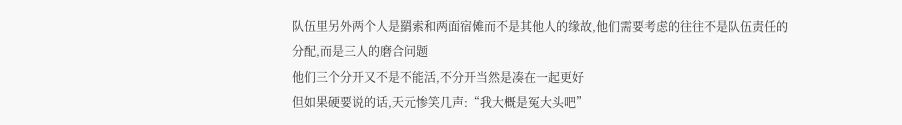队伍里另外两个人是羂索和两面宿傩而不是其他人的缘故,他们需要考虑的往往不是队伍责任的分配,而是三人的磨合问题
他们三个分开又不是不能活,不分开当然是凑在一起更好
但如果硬要说的话,天元惨笑几声:“我大概是冤大头吧”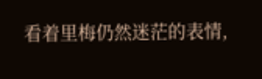看着里梅仍然迷茫的表情,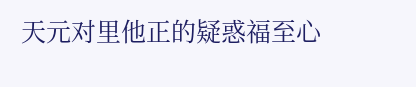天元对里他正的疑惑福至心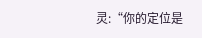灵:“你的定位是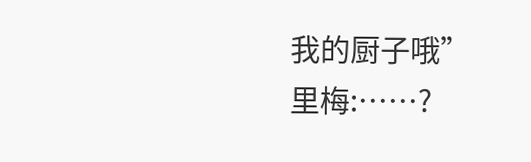我的厨子哦”
里梅:……?